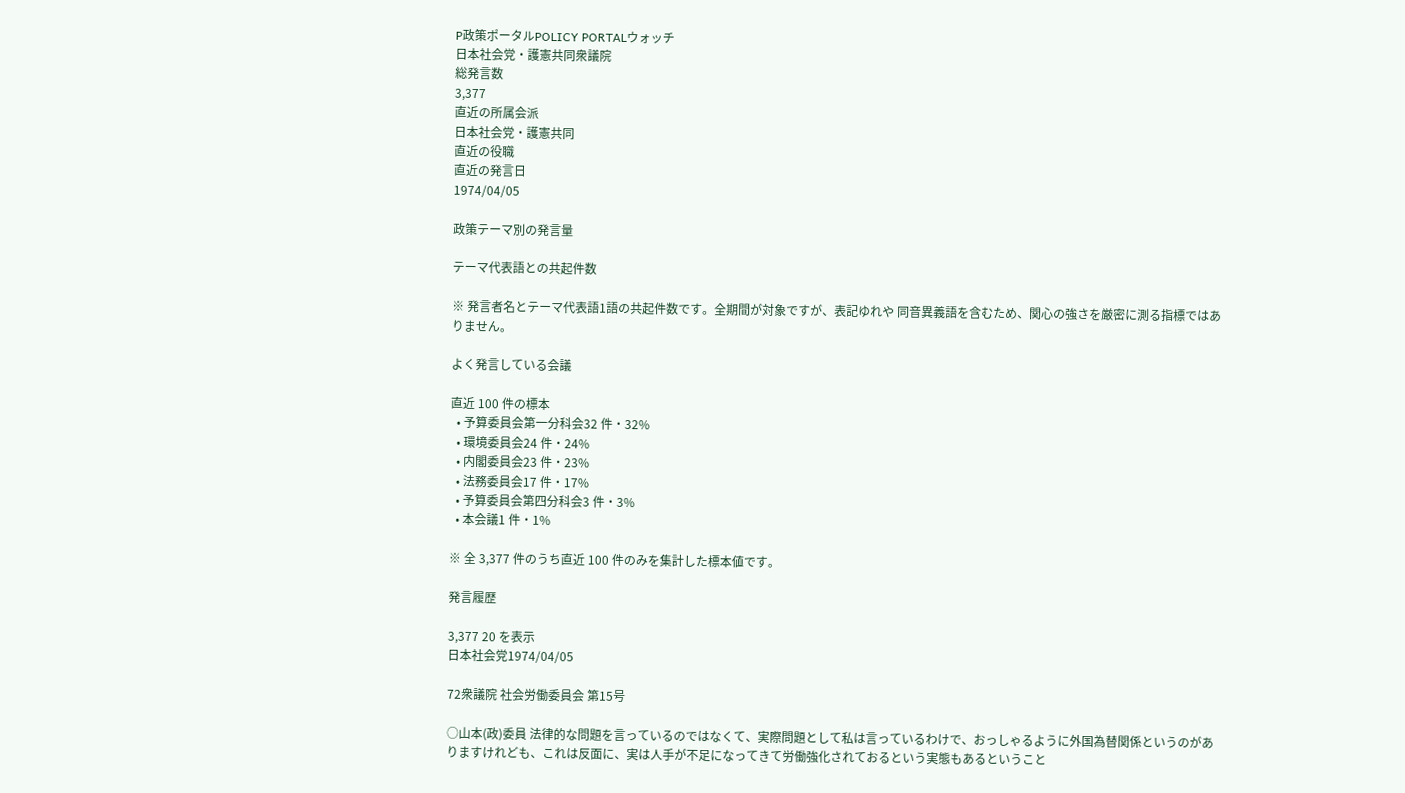P政策ポータルPOLICY PORTALウォッチ
日本社会党・護憲共同衆議院
総発言数
3,377
直近の所属会派
日本社会党・護憲共同
直近の役職
直近の発言日
1974/04/05

政策テーマ別の発言量

テーマ代表語との共起件数

※ 発言者名とテーマ代表語1語の共起件数です。全期間が対象ですが、表記ゆれや 同音異義語を含むため、関心の強さを厳密に測る指標ではありません。

よく発言している会議

直近 100 件の標本
  • 予算委員会第一分科会32 件・32%
  • 環境委員会24 件・24%
  • 内閣委員会23 件・23%
  • 法務委員会17 件・17%
  • 予算委員会第四分科会3 件・3%
  • 本会議1 件・1%

※ 全 3,377 件のうち直近 100 件のみを集計した標本値です。

発言履歴

3,377 20 を表示
日本社会党1974/04/05

72衆議院 社会労働委員会 第15号

○山本(政)委員 法律的な問題を言っているのではなくて、実際問題として私は言っているわけで、おっしゃるように外国為替関係というのがありますけれども、これは反面に、実は人手が不足になってきて労働強化されておるという実態もあるということ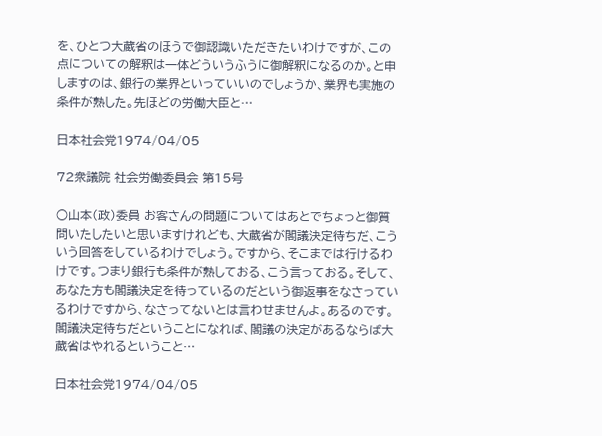を、ひとつ大蔵省のほうで御認識いただきたいわけですが、この点についての解釈は一体どういうふうに御解釈になるのか。と申しますのは、銀行の業界といっていいのでしょうか、業界も実施の条件が熟した。先ほどの労働大臣と…

日本社会党1974/04/05

72衆議院 社会労働委員会 第15号

○山本(政)委員 お客さんの問題についてはあとでちょっと御質問いたしたいと思いますけれども、大蔵省が閣議決定待ちだ、こういう回答をしているわけでしょう。ですから、そこまでは行けるわけです。つまり銀行も条件が熟しておる、こう言っておる。そして、あなた方も閣議決定を待っているのだという御返事をなさっているわけですから、なさってないとは言わせませんよ。あるのです。閣議決定待ちだということになれば、閣議の決定があるならば大蔵省はやれるということ…

日本社会党1974/04/05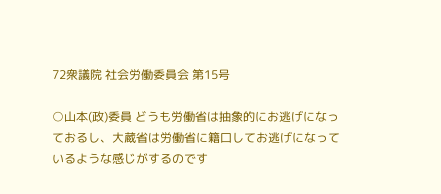72衆議院 社会労働委員会 第15号

○山本(政)委員 どうも労働省は抽象的にお逃げになっておるし、大蔵省は労働省に籍口してお逃げになっているような感じがするのです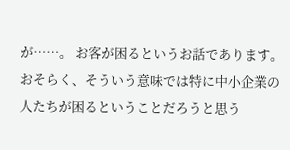が……。 お客が困るというお話であります。おそらく、そういう意味では特に中小企業の人たちが困るということだろうと思う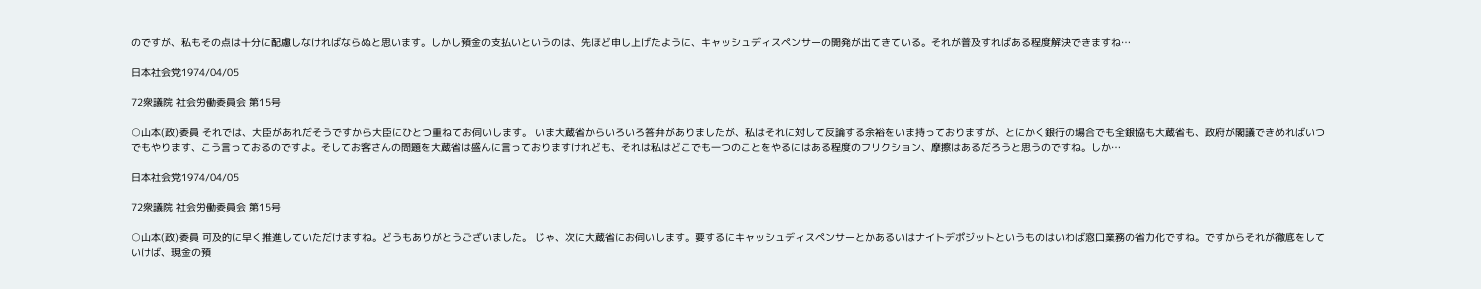のですが、私もその点は十分に配慮しなければならぬと思います。しかし預金の支払いというのは、先ほど申し上げたように、キャッシュディスペンサーの開発が出てきている。それが普及すればある程度解決できますね…

日本社会党1974/04/05

72衆議院 社会労働委員会 第15号

○山本(政)委員 それでは、大臣があれだそうですから大臣にひとつ重ねてお伺いします。 いま大蔵省からいろいろ答弁がありましたが、私はそれに対して反論する余裕をいま持っておりますが、とにかく銀行の場合でも全銀協も大蔵省も、政府が閣議できめればいつでもやります、こう言っておるのですよ。そしてお客さんの問題を大蔵省は盛んに言っておりますけれども、それは私はどこでも一つのことをやるにはある程度のフリクション、摩擦はあるだろうと思うのですね。しか…

日本社会党1974/04/05

72衆議院 社会労働委員会 第15号

○山本(政)委員 可及的に早く推進していただけますね。どうもありがとうございました。 じゃ、次に大蔵省にお伺いします。要するにキャッシュディスペンサーとかあるいはナイトデポジットというものはいわば窓口業務の省力化ですね。ですからそれが徹底をしていけば、現金の預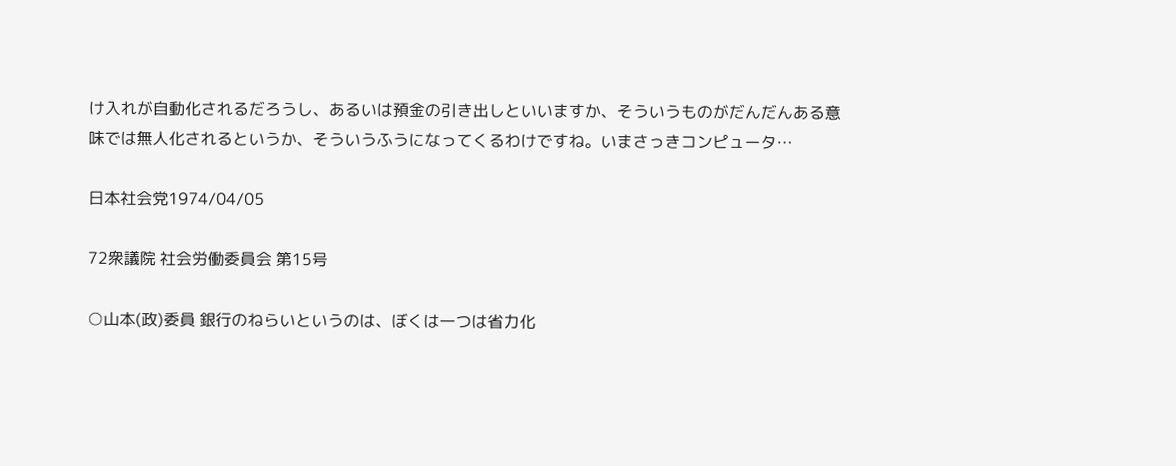け入れが自動化されるだろうし、あるいは預金の引き出しといいますか、そういうものがだんだんある意味では無人化されるというか、そういうふうになってくるわけですね。いまさっきコンピュータ…

日本社会党1974/04/05

72衆議院 社会労働委員会 第15号

○山本(政)委員 銀行のねらいというのは、ぼくは一つは省力化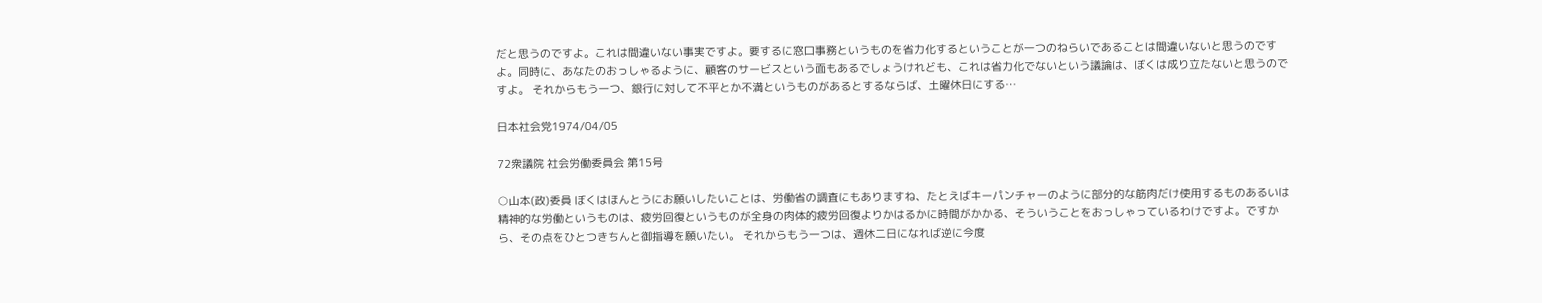だと思うのですよ。これは間違いない事実ですよ。要するに窓口事務というものを省力化するということが一つのねらいであることは間違いないと思うのですよ。同時に、あなたのおっしゃるように、顧客のサービスという面もあるでしょうけれども、これは省力化でないという議論は、ぼくは成り立たないと思うのですよ。 それからもう一つ、銀行に対して不平とか不満というものがあるとするならば、土曜休日にする…

日本社会党1974/04/05

72衆議院 社会労働委員会 第15号

○山本(政)委員 ぼくはほんとうにお願いしたいことは、労働省の調査にもありますね、たとえばキーパンチャーのように部分的な筋肉だけ使用するものあるいは精神的な労働というものは、疲労回復というものが全身の肉体的疲労回復よりかはるかに時間がかかる、そういうことをおっしゃっているわけですよ。ですから、その点をひとつきちんと御指導を願いたい。 それからもう一つは、週休二日になれば逆に今度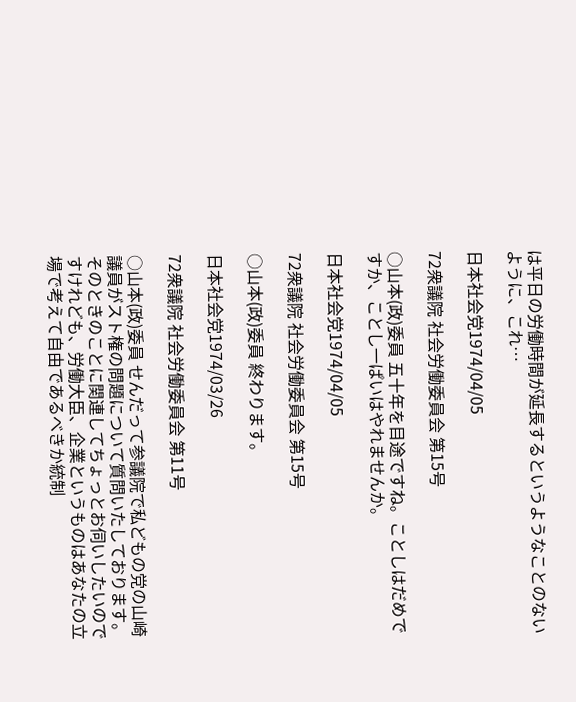は平日の労働時間が延長するというようなことのないように、これ…

日本社会党1974/04/05

72衆議院 社会労働委員会 第15号

○山本(政)委員 五十年を目途ですね。ことしはだめですか、ことし一ぱいはやれませんか。

日本社会党1974/04/05

72衆議院 社会労働委員会 第15号

○山本(政)委員 終わります。

日本社会党1974/03/26

72衆議院 社会労働委員会 第11号

○山本(政)委員 せんだって参議院で私どもの党の山崎議員がスト権の問題について質問いたしております。そのときのことに関連してちょっとお伺いしたいのですけれども、労働大臣、企業というものはあなたの立場で考えて自由であるべきか統制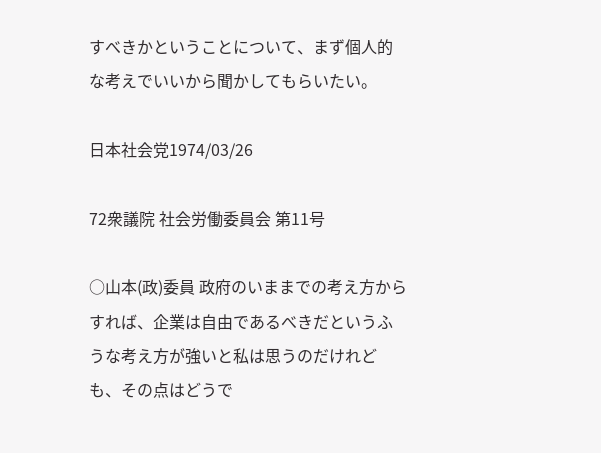すべきかということについて、まず個人的な考えでいいから聞かしてもらいたい。

日本社会党1974/03/26

72衆議院 社会労働委員会 第11号

○山本(政)委員 政府のいままでの考え方からすれば、企業は自由であるべきだというふうな考え方が強いと私は思うのだけれども、その点はどうで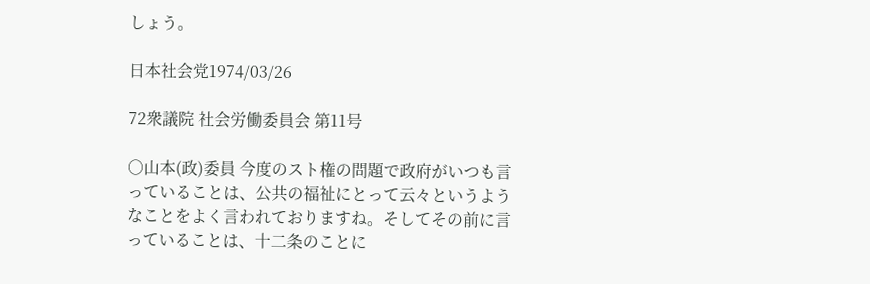しょう。

日本社会党1974/03/26

72衆議院 社会労働委員会 第11号

○山本(政)委員 今度のスト権の問題で政府がいつも言っていることは、公共の福祉にとって云々というようなことをよく言われておりますね。そしてその前に言っていることは、十二条のことに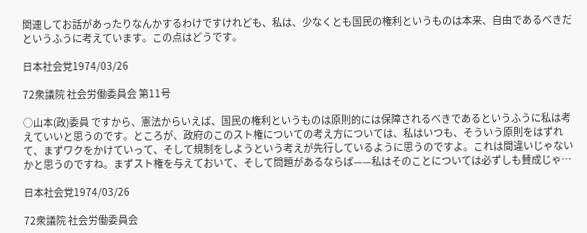関連してお話があったりなんかするわけですけれども、私は、少なくとも国民の権利というものは本来、自由であるべきだというふうに考えています。この点はどうです。

日本社会党1974/03/26

72衆議院 社会労働委員会 第11号

○山本(政)委員 ですから、憲法からいえば、国民の権利というものは原則的には保障されるべきであるというふうに私は考えていいと思うのです。ところが、政府のこのスト権についての考え方については、私はいつも、そういう原則をはずれて、まずワクをかけていって、そして規制をしようという考えが先行しているように思うのですよ。これは間違いじゃないかと思うのですね。まずスト権を与えておいて、そして問題があるならば——私はそのことについては必ずしも賛成じゃ…

日本社会党1974/03/26

72衆議院 社会労働委員会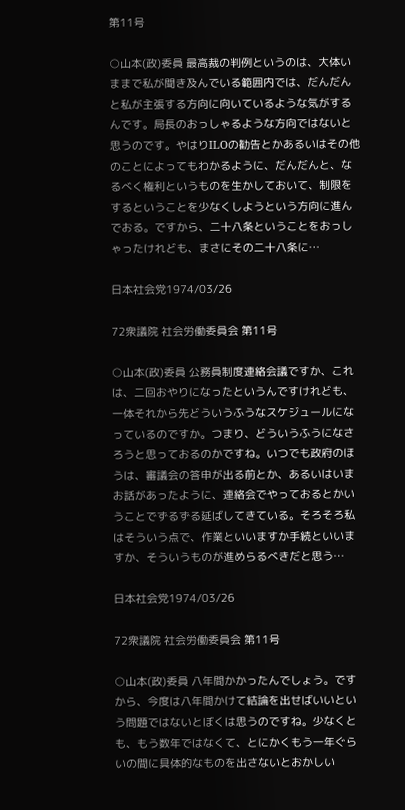第11号

○山本(政)委員 最高裁の判例というのは、大体いままで私が聞き及んでいる範囲内では、だんだんと私が主張する方向に向いているような気がするんです。局長のおっしゃるような方向ではないと思うのです。やはりILOの勧告とかあるいはその他のことによってもわかるように、だんだんと、なるべく権利というものを生かしておいて、制限をするということを少なくしようという方向に進んでおる。ですから、二十八条ということをおっしゃったけれども、まさにその二十八条に…

日本社会党1974/03/26

72衆議院 社会労働委員会 第11号

○山本(政)委員 公務員制度連絡会議ですか、これは、二回おやりになったというんですけれども、一体それから先どういうふうなスケジュールになっているのですか。つまり、どういうふうになさろうと思っておるのかですね。いつでも政府のほうは、審議会の答申が出る前とか、あるいはいまお話があったように、連絡会でやっておるとかいうことでずるずる延ばしてきている。そろそろ私はそういう点で、作業といいますか手続といいますか、そういうものが進めらるべきだと思う…

日本社会党1974/03/26

72衆議院 社会労働委員会 第11号

○山本(政)委員 八年間かかったんでしょう。ですから、今度は八年間かけて結論を出せばいいという問題ではないとぼくは思うのですね。少なくとも、もう数年ではなくて、とにかくもう一年ぐらいの間に具体的なものを出さないとおかしい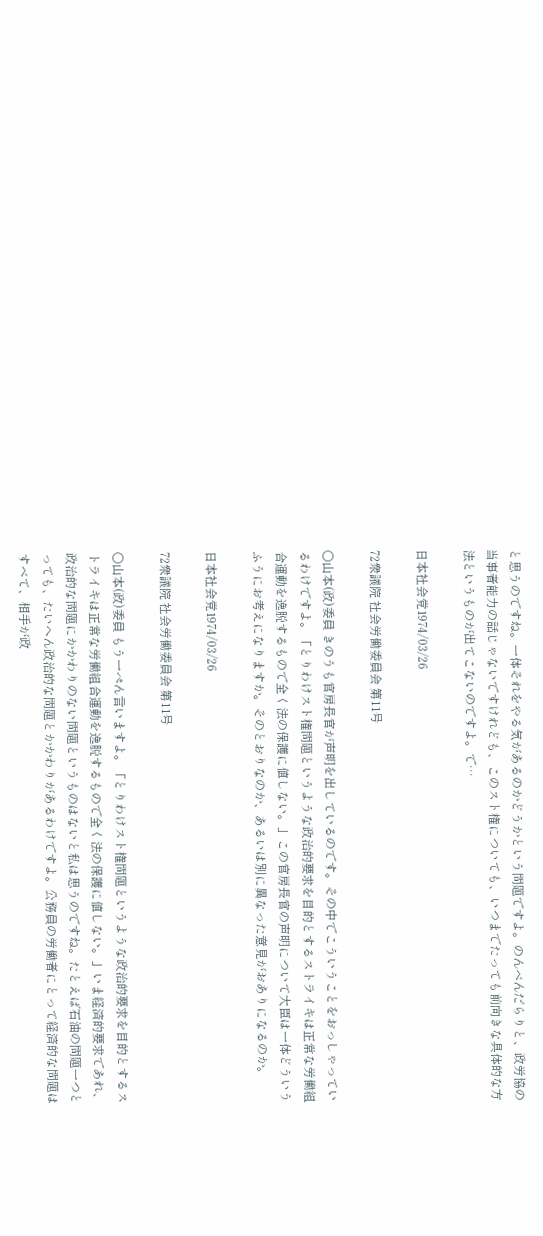と思うのですね。一体それをやる気があるのかどうかという問題ですよ。のんべんだらりと、政労協の当事者能力の話じゃないですけれども、このスト権についても、いつまでたっても前向きな具体的な方法というものが出てこないのですよ。で…

日本社会党1974/03/26

72衆議院 社会労働委員会 第11号

○山本(政)委員 きのうも官房長官が声明を出しているのです。その中でこういうことをおっしゃっているわけですよ。「とりわけスト権問題というような政治的要求を目的とするストライキは正常な労働組合運動を逸脱するもので全く法の保護に値しない。」この官房長官の声明について大臣は一体どういうふうにお考えになりますか。そのとおりなのか、あるいは別に異なった意見がおありになるのか。

日本社会党1974/03/26

72衆議院 社会労働委員会 第11号

○山本(政)委員 もう一ぺん言いますよ。「とりわけスト権問題というような政治的要求を目的とするストライキは正常な労働組合運動を逸脱するもので全く法の保護に値しない。」いま経済的要求であれ、政治的な問題にかかわりのない問題というものはないと私は思うのですね。たとえば石油の問題一つとっても、たいへん政治的な問題とかかわりがあるわけですよ。公務員の労働者にとって経済的な問題はすべて、相手が政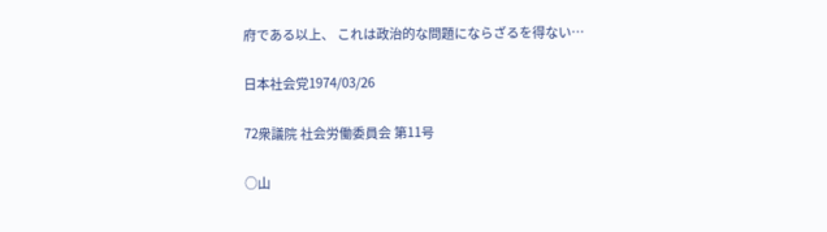府である以上、 これは政治的な問題にならざるを得ない…

日本社会党1974/03/26

72衆議院 社会労働委員会 第11号

○山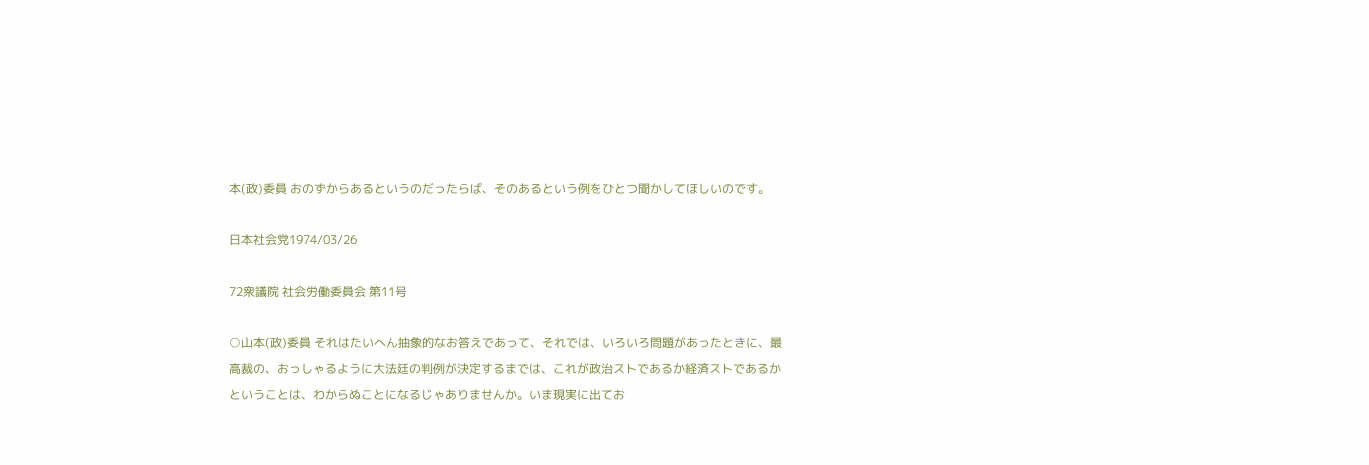本(政)委員 おのずからあるというのだったらば、そのあるという例をひとつ聞かしてほしいのです。

日本社会党1974/03/26

72衆議院 社会労働委員会 第11号

○山本(政)委員 それはたいへん抽象的なお答えであって、それでは、いろいろ問題があったときに、最高裁の、おっしゃるように大法廷の判例が決定するまでは、これが政治ストであるか経済ストであるかということは、わからぬことになるじゃありませんか。いま現実に出てお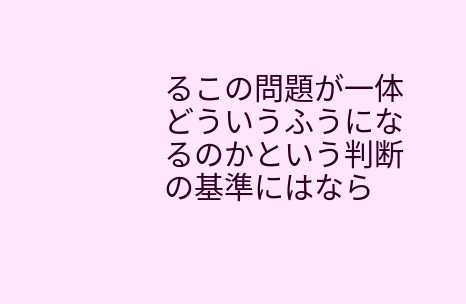るこの問題が一体どういうふうになるのかという判断の基準にはなら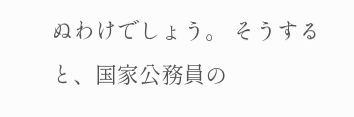ぬわけでしょう。 そうすると、国家公務員の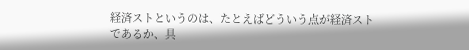経済ストというのは、たとえばどういう点が経済ストであるか、具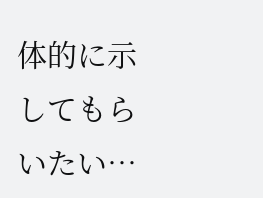体的に示してもらいたい…